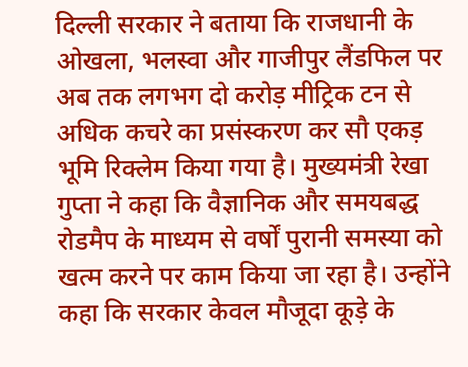दिल्ली सरकार ने बताया कि राजधानी के ओखला, भलस्वा और गाजीपुर लैंडफिल पर अब तक लगभग दो करोड़ मीट्रिक टन से अधिक कचरे का प्रसंस्करण कर सौ एकड़ भूमि रिक्लेम किया गया है। मुख्यमंत्री रेखा गुप्ता ने कहा कि वैज्ञानिक और समयबद्ध रोडमैप के माध्यम से वर्षों पुरानी समस्या को खत्म करने पर काम किया जा रहा है। उन्होंने कहा कि सरकार केवल मौजूदा कूड़े के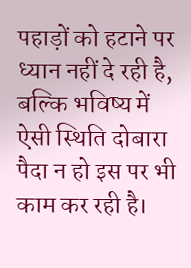पहाड़ों को हटाने पर ध्यान नहीं दे रही है, बल्कि भविष्य में ऐसी स्थिति दोबारा पैदा न हो इस पर भी काम कर रही है।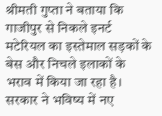श्रीमती गुप्ता ने बताया कि गाजीपुर से निकले इनर्ट मटेरियल का इस्तेमाल सड़कों के बेस और निचले इलाकों के भराव में किया जा रहा है। सरकार ने भविष्य में नए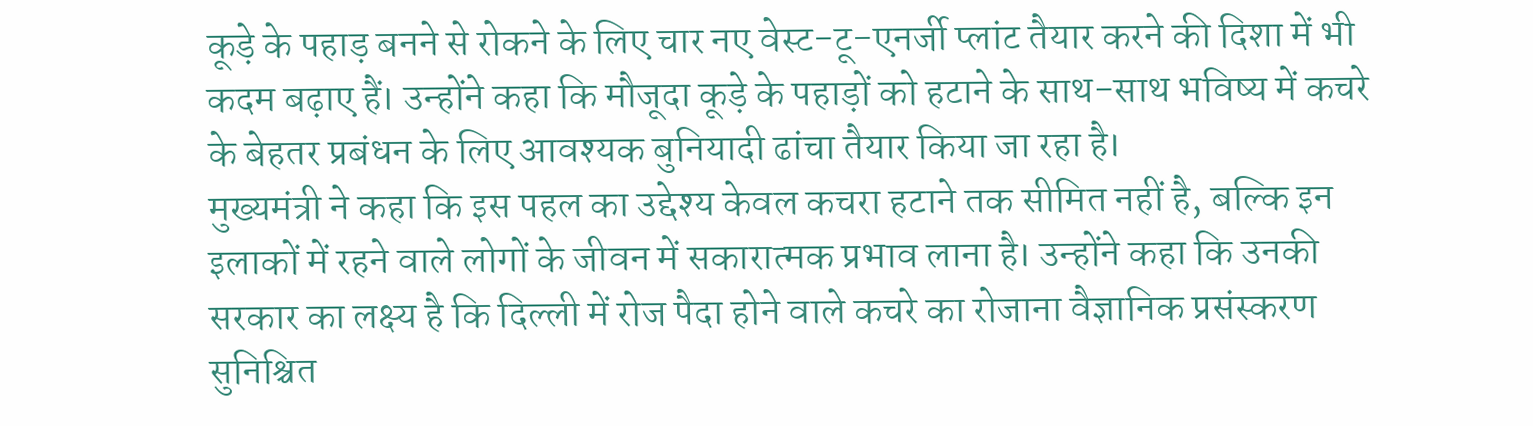कूड़े के पहाड़ बनने से रोकने के लिए चार नए वेस्ट-टू-एनर्जी प्लांट तैयार करने की दिशा में भी कदम बढ़ाए हैं। उन्होंने कहा कि मौजूदा कूड़े के पहाड़ों को हटाने के साथ-साथ भविष्य में कचरे के बेहतर प्रबंधन के लिए आवश्यक बुनियादी ढांचा तैयार किया जा रहा है।
मुख्यमंत्री ने कहा कि इस पहल का उद्देश्य केवल कचरा हटाने तक सीमित नहीं है, बल्कि इन इलाकों में रहने वाले लोगों के जीवन में सकारात्मक प्रभाव लाना है। उन्होंने कहा कि उनकी सरकार का लक्ष्य है कि दिल्ली में रोज पैदा होने वाले कचरे का रोजाना वैज्ञानिक प्रसंस्करण सुनिश्चित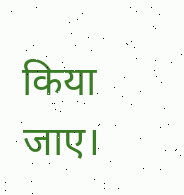किया जाए।